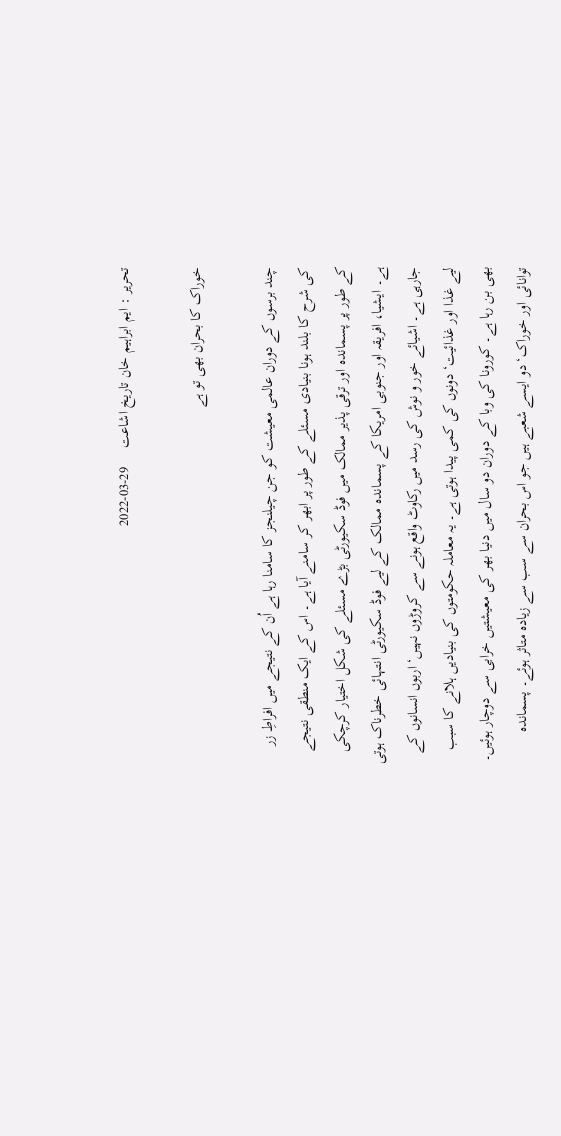تحریر : ایم ابراہیم خان تاریخ اشاعت     29-03-2022

خوراک کا بحران بھی تو ہے

چند برسوں کے دوران عالمی معیشت کو جن چیلنجز کا سامنا رہا ہے اُن کے نتیجے میں افراطِ زر کی شرح کا بلند ہونا بنیادی مسئلے کے طور پر ابھر کر سامنے آیا ہے۔ اس کے ایک منطقی نتیجے کے طور پر پسماندہ اور ترقی پذیر ممالک میں فوڈ سکیورٹی بڑے مسئلے کی شکل اختیار کرچکی ہے۔ ایشیا، افریقہ اور جنوبی امریکا کے پسماندہ ممالک کے لیے فوڈ سکیورٹی انتہائی خطرناک ہوتی جارہی ہے۔ اشیائے خور و نوش کی رسد میں رکاوٹ واقع ہونے سے کروڑوں نہیں‘ اربوں انسانوں کے لیے غذا اور غذائیت‘ دونوں کی کمی پیدا ہوتی ہے۔ یہ معاملہ حکومتوں کی بنیادیں ہلانے کا سبب بھی بن رہا ہے۔ کورونا کی وبا کے دوران دو سال میں دنیا بھر کی معیشتیں خرابی سے دوچار ہوئیں۔ توانائی اور خوراک‘ دو ایسے شعبے ہیں جو اس بحران سے سب سے زیادہ متاثر ہوئے۔ پسماندہ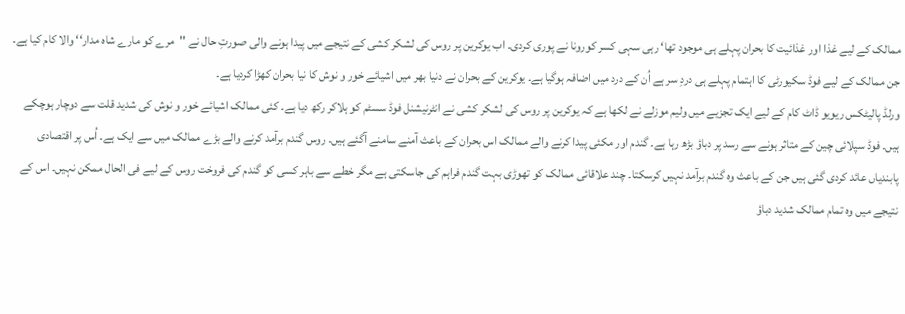ممالک کے لیے غذا اور غذائیت کا بحران پہلے ہی موجود تھا‘ رہی سہی کسر کورونا نے پوری کردی۔ اب یوکرین پر روس کی لشکر کشی کے نتیجے میں پیدا ہونے والی صورتِ حال نے ''مرے کو مارے شاہ مدار‘‘ والا کام کیا ہے۔ جن ممالک کے لیے فوڈ سکیورٹی کا اہتمام پہلے ہی دردِ سر ہے اُن کے درد میں اضافہ ہوگیا ہے۔ یوکرین کے بحران نے دنیا بھر میں اشیائے خور و نوش کا نیا بحران کھڑا کردیا ہے۔
ورلڈ پالیٹکس ریویو ڈاٹ کام کے لیے ایک تجزیے میں ولیم موزلے نے لکھا ہے کہ یوکرین پر روس کی لشکر کشی نے انٹرنیشنل فوڈ سسٹم کو ہلاکر رکھ دیا ہے۔ کئی ممالک اشیائے خور و نوش کی شدید قلت سے دوچار ہوچکے ہیں۔ فوڈ سپلائی چین کے متاثر ہونے سے رسد پر دباؤ بڑھ رہا ہے۔ گندم اور مکئی پیدا کرنے والے ممالک اس بحران کے باعث آمنے سامنے آگئے ہیں۔ روس گندم برآمد کرنے والے بڑے ممالک میں سے ایک ہے۔ اُس پر اقتصادی پابندیاں عائد کردی گئی ہیں جن کے باعث وہ گندم برآمد نہیں کرسکتا۔ چند علاقائی ممالک کو تھوڑی بہت گندم فراہم کی جاسکتی ہے مگر خطے سے باہر کسی کو گندم کی فروخت روس کے لیے فی الحال ممکن نہیں۔ اس کے نتیجے میں وہ تمام ممالک شدید دباؤ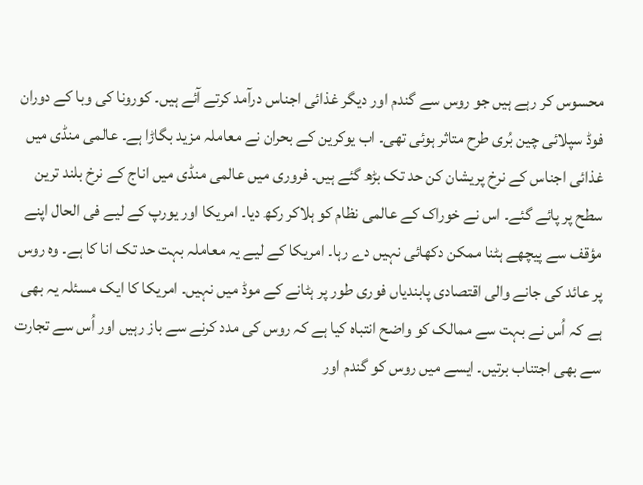محسوس کر رہے ہیں جو روس سے گندم اور دیگر غذائی اجناس درآمد کرتے آئے ہیں۔ کورونا کی وبا کے دوران فوڈ سپلائی چین بُری طرح متاثر ہوئی تھی۔ اب یوکرین کے بحران نے معاملہ مزید بگاڑا ہے۔ عالمی منڈی میں غذائی اجناس کے نرخ پریشان کن حد تک بڑھ گئے ہیں۔ فروری میں عالمی منڈی میں اناج کے نرخ بلند ترین سطح پر پائے گئے۔ اس نے خوراک کے عالمی نظام کو ہلاکر رکھ دیا۔ امریکا اور یورپ کے لیے فی الحال اپنے مؤقف سے پیچھے ہٹنا ممکن دکھائی نہیں دے رہا۔ امریکا کے لیے یہ معاملہ بہت حد تک انا کا ہے۔ وہ روس پر عائد کی جانے والی اقتصادی پابندیاں فوری طور پر ہٹانے کے موڈ میں نہیں۔ امریکا کا ایک مسئلہ یہ بھی ہے کہ اُس نے بہت سے ممالک کو واضح انتباہ کیا ہے کہ روس کی مدد کرنے سے باز رہیں اور اُس سے تجارت سے بھی اجتناب برتیں۔ ایسے میں روس کو گندم اور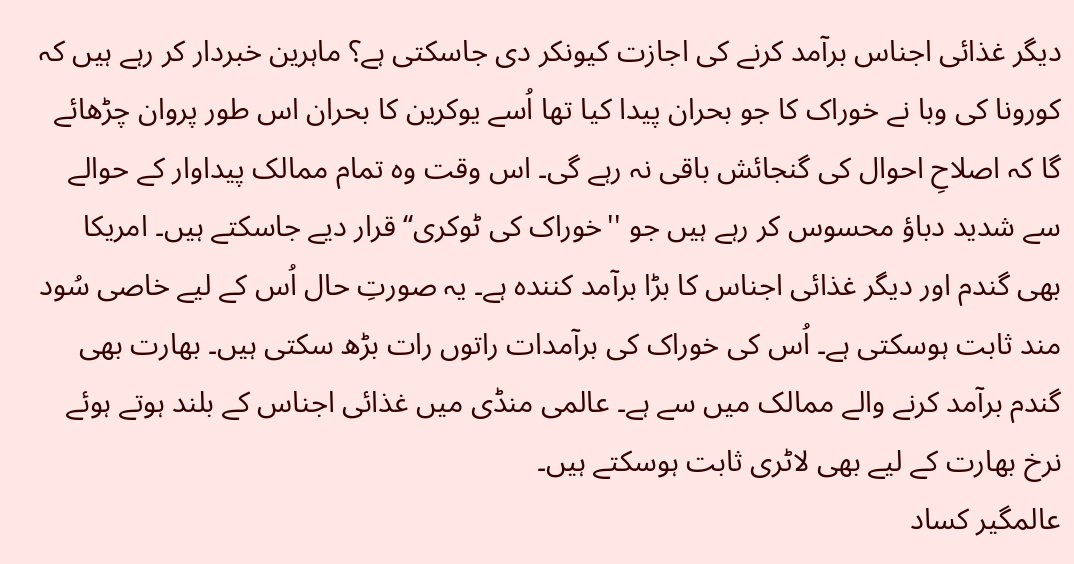دیگر غذائی اجناس برآمد کرنے کی اجازت کیونکر دی جاسکتی ہے؟ ماہرین خبردار کر رہے ہیں کہ کورونا کی وبا نے خوراک کا جو بحران پیدا کیا تھا اُسے یوکرین کا بحران اس طور پروان چڑھائے گا کہ اصلاحِ احوال کی گنجائش باقی نہ رہے گی۔ اس وقت وہ تمام ممالک پیداوار کے حوالے سے شدید دباؤ محسوس کر رہے ہیں جو ''خوراک کی ٹوکری‘‘ قرار دیے جاسکتے ہیں۔ امریکا بھی گندم اور دیگر غذائی اجناس کا بڑا برآمد کنندہ ہے۔ یہ صورتِ حال اُس کے لیے خاصی سُود مند ثابت ہوسکتی ہے۔ اُس کی خوراک کی برآمدات راتوں رات بڑھ سکتی ہیں۔ بھارت بھی گندم برآمد کرنے والے ممالک میں سے ہے۔ عالمی منڈی میں غذائی اجناس کے بلند ہوتے ہوئے نرخ بھارت کے لیے بھی لاٹری ثابت ہوسکتے ہیں۔
عالمگیر کساد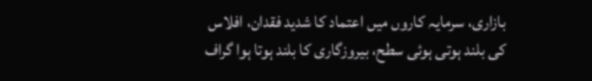بازاری، سرمایہ کاروں میں اعتماد کا شدید فقدان، افلاس کی بلند ہوتی ہوئی سطح، بیروزگاری کا بلند ہوتا ہوا گراف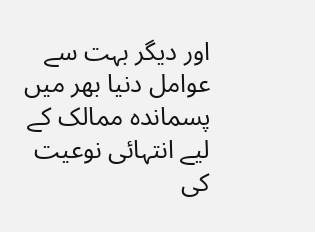اور دیگر بہت سے عوامل دنیا بھر میں پسماندہ ممالک کے لیے انتہائی نوعیت کی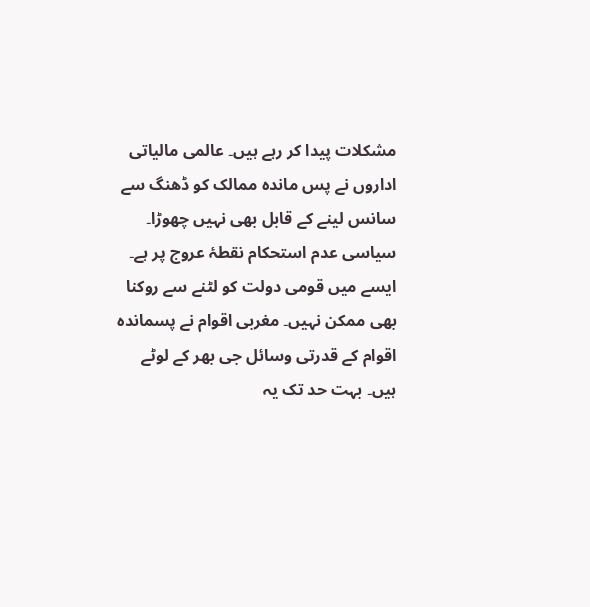مشکلات پیدا کر رہے ہیں۔ عالمی مالیاتی اداروں نے پس ماندہ ممالک کو ڈھنگ سے سانس لینے کے قابل بھی نہیں چھوڑا۔ سیاسی عدم استحکام نقطۂ عروج پر ہے۔ ایسے میں قومی دولت کو لٹنے سے روکنا بھی ممکن نہیں۔ مغربی اقوام نے پسماندہ اقوام کے قدرتی وسائل جی بھر کے لوٹے ہیں۔ بہت حد تک یہ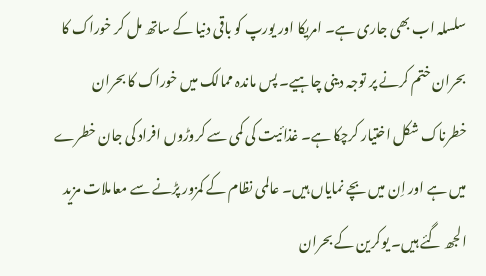سلسلہ اب بھی جاری ہے۔ امریکا اور یورپ کو باقی دنیا کے ساتھ مل کر خوراک کا بحران ختم کرنے پر توجہ دینی چاہیے۔ پس ماندہ ممالک میں خوراک کا بحران خطرناک شکل اختیار کرچکا ہے۔ غذائیت کی کمی سے کروڑوں افراد کی جان خطرے میں ہے اور اِن میں بچے نمایاں ہیں۔ عالمی نظام کے کمزور پڑنے سے معاملات مزید الجھ گئے ہیں۔ یوکرین کے بحران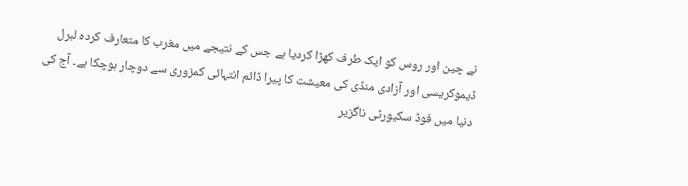نے چین اور روس کو ایک طرف کھڑا کردیا ہے جس کے نتیجے میں مغرب کا متعارف کردہ لبرل ڈیموکریسی اور آزادی منڈی کی معیشت کا پیرا ڈائم انتہائی کمزوری سے دوچار ہوچکا ہے۔ آج کی دنیا میں فوڈ سکیورٹی ناگزیر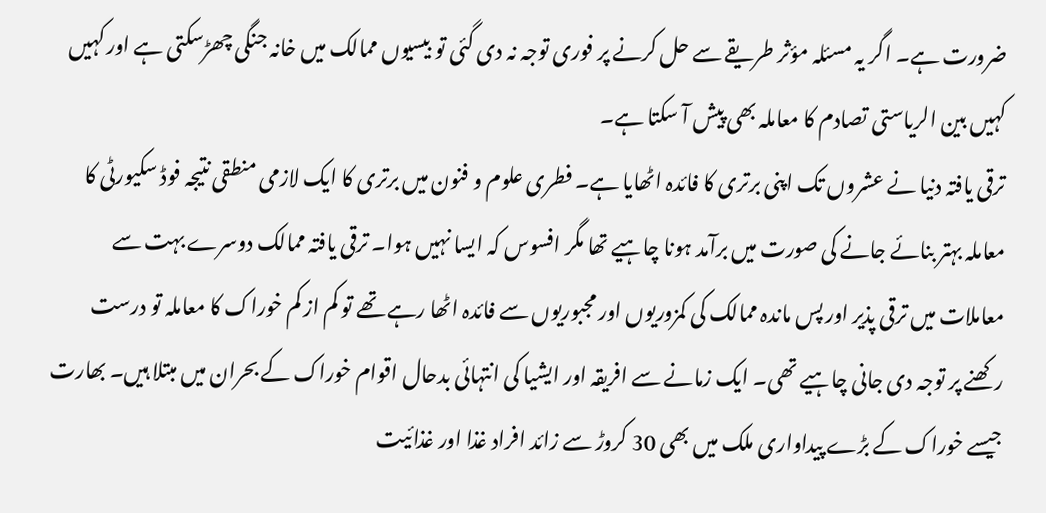ضرورت ہے۔ اگر یہ مسئلہ مؤثر طریقے سے حل کرنے پر فوری توجہ نہ دی گئی تو بیسیوں ممالک میں خانہ جنگی چھڑسکتی ہے اور کہیں کہیں بین الریاستی تصادم کا معاملہ بھی پیش آ سکتا ہے۔
ترقی یافتہ دنیا نے عشروں تک اپنی برتری کا فائدہ اٹھایا ہے۔ فطری علوم و فنون میں برتری کا ایک لازمی منطقی نتیجہ فوڈ سکیورٹی کا معاملہ بہتر بنائے جانے کی صورت میں برآمد ہونا چاہیے تھا مگر افسوس کہ ایسا نہیں ہوا۔ ترقی یافتہ ممالک دوسرے بہت سے معاملات میں ترقی پذیر اور پس ماندہ ممالک کی کمزوریوں اور مجبوریوں سے فائدہ اٹھا رہے تھے تو کم از کم خوراک کا معاملہ تو درست رکھنے پر توجہ دی جانی چاہیے تھی۔ ایک زمانے سے افریقہ اور ایشیا کی انتہائی بدحال اقوام خوراک کے بحران میں مبتلا ہیں۔ بھارت جیسے خوراک کے بڑے پیداواری ملک میں بھی 30 کروڑ سے زائد افراد غذا اور غذائیت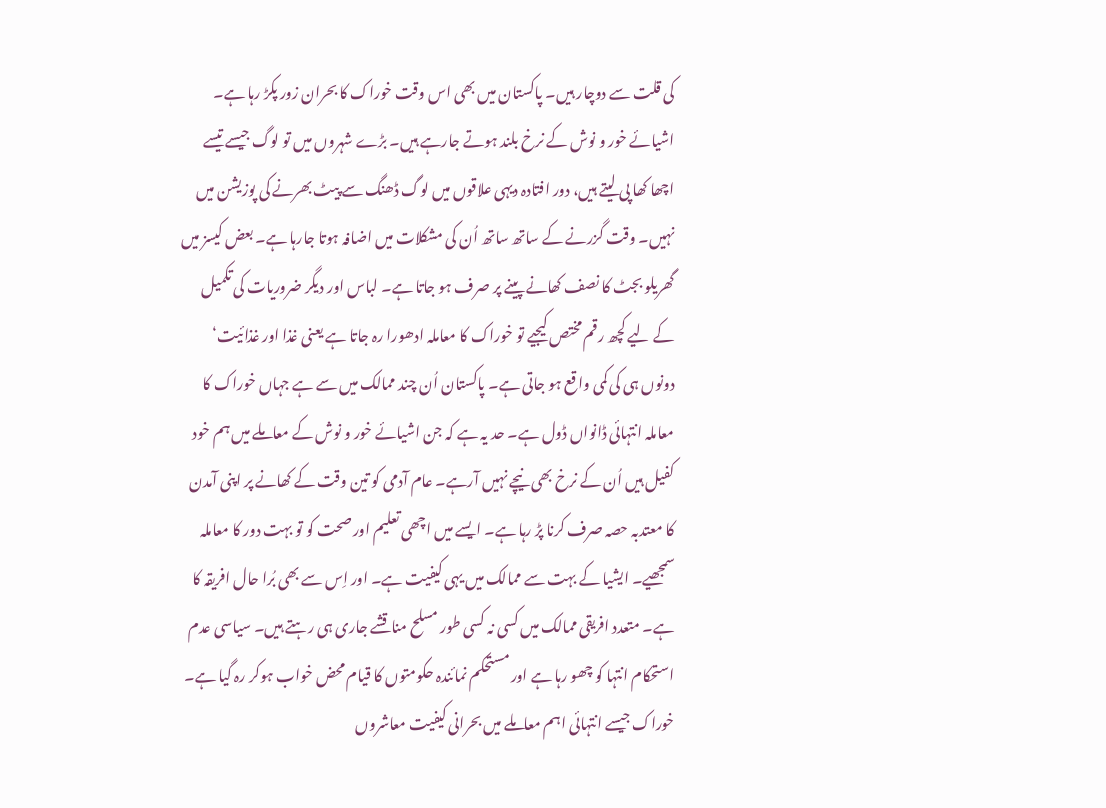کی قلت سے دوچار ہیں۔ پاکستان میں بھی اس وقت خوراک کا بحران زور پکڑ رہا ہے۔ اشیائے خور و نوش کے نرخ بلند ہوتے جارہے ہیں۔ بڑے شہروں میں تو لوگ جیسے تیسے اچھا کھا پی لیتے ہیں، دور افتادہ دیہی علاقوں میں لوگ ڈھنگ سے پیٹ بھرنے کی پوزیشن میں نہیں۔ وقت گزرنے کے ساتھ ساتھ اُن کی مشکلات میں اضافہ ہوتا جارہا ہے۔ بعض کیسز میں گھریلو بجٹ کا نصف کھانے پینے پر صرف ہو جاتا ہے۔ لباس اور دیگر ضروریات کی تکمیل کے لیے کچھ رقم مختص کیجیے تو خوراک کا معاملہ ادھورا رہ جاتا ہے یعنی غذا اور غذائیت‘ دونوں ہی کی کمی واقع ہو جاتی ہے۔ پاکستان اُن چند ممالک میں سے ہے جہاں خوراک کا معاملہ انتہائی ڈانواں ڈول ہے۔ حد یہ ہے کہ جن اشیائے خور و نوش کے معاملے میں ہم خود کفیل ہیں اُن کے نرخ بھی نیچے نہیں آرہے۔ عام آدمی کو تین وقت کے کھانے پر اپنی آمدن کا معتدبہ حصہ صرف کرنا پڑ رہا ہے۔ ایسے میں اچھی تعلیم اور صحت کو تو بہت دور کا معاملہ سمجھیے۔ ایشیا کے بہت سے ممالک میں یہی کیفیت ہے۔ اور اِس سے بھی بُرا حال افریقہ کا ہے۔ متعدد افریقی ممالک میں کسی نہ کسی طور مسلح مناقشے جاری ہی رہتے ہیں۔ سیاسی عدم استحکام انتہا کو چھو رہا ہے اور مستحکم نمائندہ حکومتوں کا قیام محض خواب ہوکر رہ گیا ہے۔ خوراک جیسے انتہائی اہم معاملے میں بحرانی کیفیت معاشروں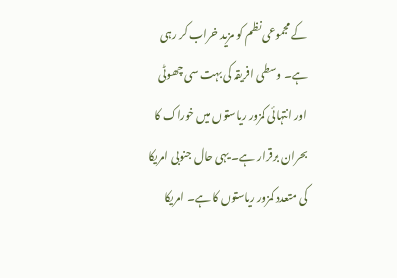کے مجموعی نظم کو مزید خراب کر رہی ہے۔ وسطی افریقہ کی بہت سی چھوٹی اور انتہائی کمزور ریاستوں میں خوراک کا بحران برقرار ہے۔ یہی حال جنوبی امریکا کی متعدد کمزور ریاستوں کا ہے۔ امریکا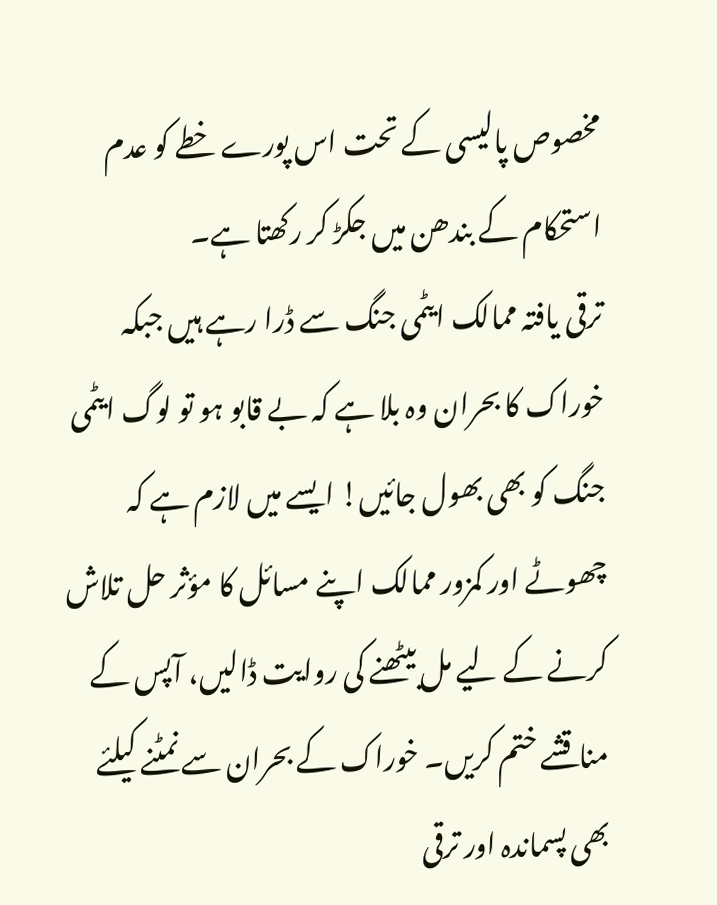مخصوص پالیسی کے تحت اس پورے خطے کو عدم استحکام کے بندھن میں جکڑ کر رکھتا ہے۔
ترقی یافتہ ممالک ایٹمی جنگ سے ڈرا رہے ہیں جبکہ خوراک کا بحران وہ بلا ہے کہ بے قابو ہو تو لوگ ایٹمی جنگ کو بھی بھول جائیں! ایسے میں لازم ہے کہ چھوٹے اور کمزور ممالک اپنے مسائل کا مؤثر حل تلاش کرنے کے لیے مل بیٹھنے کی روایت ڈالیں، آپس کے مناقشے ختم کریں۔ خوراک کے بحران سے نمٹنے کیلئے بھی پسماندہ اور ترقی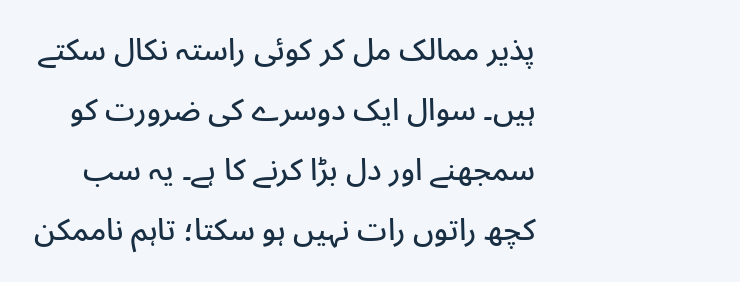پذیر ممالک مل کر کوئی راستہ نکال سکتے ہیں۔ سوال ایک دوسرے کی ضرورت کو سمجھنے اور دل بڑا کرنے کا ہے۔ یہ سب کچھ راتوں رات نہیں ہو سکتا؛ تاہم ناممکن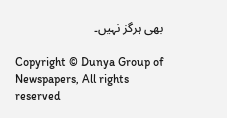بھی ہرگز نہیں۔

Copyright © Dunya Group of Newspapers, All rights reserved